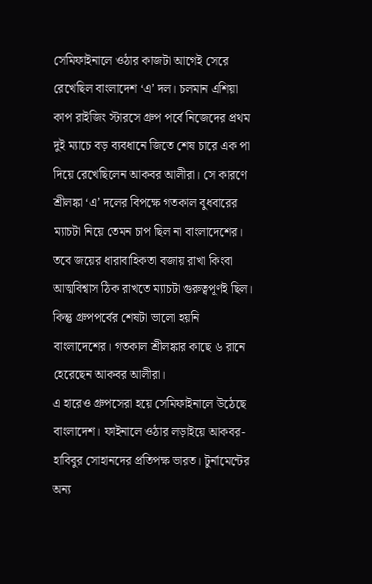সেমিফাইনালে ওঠার কাজটা আগেই সেরে রেখেছিল বাংলাদেশ ‘এ’ দল। চলমান এশিয়া কাপ রাইজিং স্টারসে গ্রুপ পর্বে নিজেদের প্রথম দুই ম্যাচে বড় ব্যবধানে জিতে শেষ চারে এক পা দিয়ে রেখেছিলেন আকবর আলীরা। সে কারণে শ্রীলঙ্কা ‘এ’ দলের বিপক্ষে গতকাল বুধবারের ম্যাচটা নিয়ে তেমন চাপ ছিল না বাংলাদেশের।
তবে জয়ের ধারাবাহিকতা বজায় রাখা কিংবা আত্মবিশ্বাস ঠিক রাখতে ম্যাচটা গুরুত্বপূর্ণই ছিল। কিন্তু গ্রুপপর্বের শেষটা ভালো হয়নি বাংলাদেশের। গতকাল শ্রীলঙ্কার কাছে ৬ রানে হেরেছেন আকবর আলীরা।
এ হারেও গ্রুপসেরা হয়ে সেমিফাইনালে উঠেছে বাংলাদেশ। ফাইনালে ওঠার লড়াইয়ে আকবর-হাবিবুর সোহানদের প্রতিপক্ষ ভারত। টুর্নামেন্টের অন্য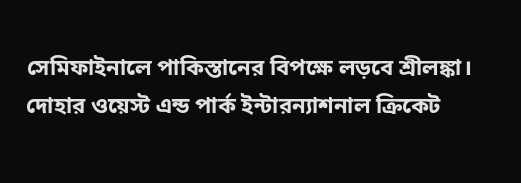সেমিফাইনালে পাকিস্তানের বিপক্ষে লড়বে শ্রীলঙ্কা।
দোহার ওয়েস্ট এন্ড পার্ক ইন্টারন্যাশনাল ক্রিকেট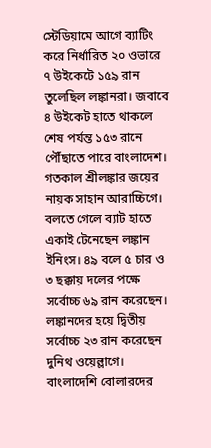স্টেডিয়ামে আগে ব্যাটিং করে নির্ধারিত ২০ ওভারে ৭ উইকেটে ১৫৯ রান তুলেছিল লঙ্কানরা। জবাবে ৪ উইকেট হাতে থাকলে শেষ পর্যন্ত ১৫৩ রানে পৌঁছাতে পারে বাংলাদেশ।
গতকাল শ্রীলঙ্কার জয়ের নায়ক সাহান আরাচ্চিগে। বলতে গেলে ব্যাট হাতে একাই টেনেছেন লঙ্কান ইনিংস। ৪৯ বলে ৫ চার ও ৩ ছক্কায় দলের পক্ষে সর্বোচ্চ ৬৯ রান করেছেন। লঙ্কানদের হয়ে দ্বিতীয় সর্বোচ্চ ২৩ রান করেছেন দুনিথ ওয়েল্লাগে।
বাংলাদেশি বোলারদের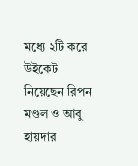মধ্যে ২টি করে উইকেট নিয়েছেন রিপন মণ্ডল ও আবু হায়দার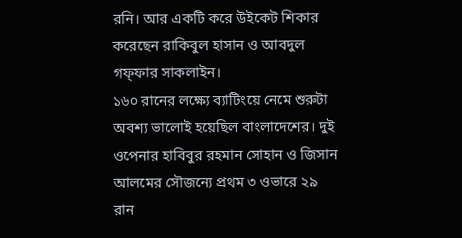রনি। আর একটি করে উইকেট শিকার করেছেন রাকিবুল হাসান ও আবদুল গফ্ফার সাকলাইন।
১৬০ রানের লক্ষ্যে ব্যাটিংয়ে নেমে শুরুটা অবশ্য ভালোই হয়েছিল বাংলাদেশের। দুই ওপেনার হাবিবুর রহমান সোহান ও জিসান আলমের সৌজন্যে প্রথম ৩ ওভারে ২৯ রান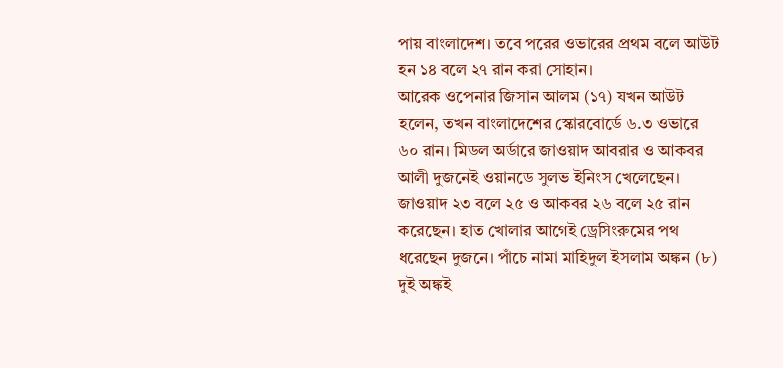পায় বাংলাদেশ। তবে পরের ওভারের প্রথম বলে আউট হন ১৪ বলে ২৭ রান করা সোহান।
আরেক ওপেনার জিসান আলম (১৭) যখন আউট হলেন, তখন বাংলাদেশের স্কোরবোর্ডে ৬.৩ ওভারে ৬০ রান। মিডল অর্ডারে জাওয়াদ আবরার ও আকবর আলী দুজনেই ওয়ানডে সুলভ ইনিংস খেলেছেন। জাওয়াদ ২৩ বলে ২৫ ও আকবর ২৬ বলে ২৫ রান করেছেন। হাত খোলার আগেই ড্রেসিংরুমের পথ ধরেছেন দুজনে। পাঁচে নামা মাহিদুল ইসলাম অঙ্কন (৮) দুই অঙ্কই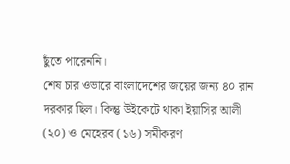ছুঁতে পারেননি।
শেষ চার ওভারে বাংলাদেশের জয়ের জন্য ৪০ রান দরকার ছিল। কিন্তু উইকেটে থাকা ইয়াসির আলী (২০) ও মেহেরব (১৬) সমীকরণ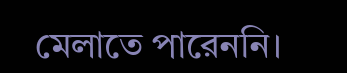মেলাতে পারেননি।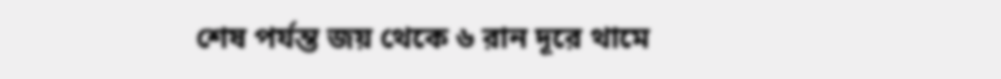শেষ পর্যন্ত জয় থেকে ৬ রান দূরে থামে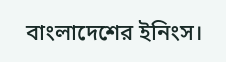বাংলাদেশের ইনিংস।